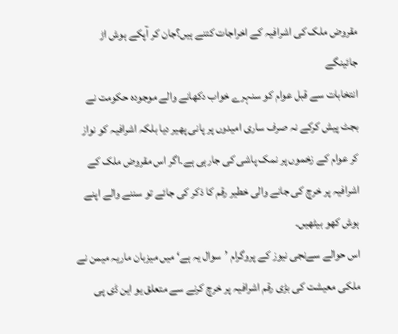مقروض ملک کی اشرافیہ کے اخراجات کتنے ہیں؟جان کر آپکے ہوش اڑ جائینگے
انتخابات سے قبل عوام کو سنہرے خواب دکھانے والے موجودہ حکومت نے بجٹ پیش کرکے نہ صرف ساری امیدوں پر پانی پھیر دیا بلکہ اشرافیہ کو نواز کر عوام کے زخموں پر نمک پاشی کی جارہی ہے۔اگر اس مقروض ملک کے اشرافیہ پر خرچ کی جانے والی خطیر رقم کا ذکر کی جائے تو سننے والے اپنے ہوش کھو بیٹھیں۔
اس حوالے سےنجی نیوز کے پروگرام ’سوال یہ ہے‘ میں میزبان ماریہ میمن نے ملکی معیشت کی بڑی رقم اشرافیہ پر خرچ کرنے سے متعلق یو این ڈی پی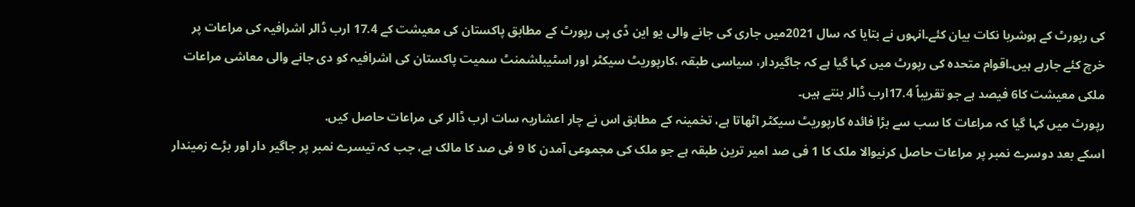کی رپورٹ کے ہوشربا نکات بیان کئے۔انہوں نے بتایا کہ سال 2021میں جاری کی جانے والی یو این ڈی پی رپورٹ کے مطابق پاکستان کی معیشت کے 17.4 ارب ڈالر اشرافیہ کی مراعات پر خرچ کئے جارہے ہیں۔اقوام متحدہ کی رپورٹ میں کہا گیا ہے کہ جاگیردار، سیاسی طبقہ ،کارپوریٹ سیکٹر اور اسٹیبلشمنٹ سمیت پاکستان کی اشرافیہ کو دی جانے والی معاشی مراعات ملکی معیشت کا6 فیصد ہے جو تقریباً 17.4ارب ڈالر بنتے ہیں۔
رپورٹ میں کہا گیا کہ مراعات کا سب سے بڑا فائدہ کارپوریٹ سیکٹر اٹھاتا ہے، تخمینہ کے مطابق اس نے چار اعشاریہ سات ارب ڈالر کی مراعات حاصل کیں.
اسکے بعد دوسرے نمبر پر مراعات حاصل کرنیوالا ملک کا 1 فی صد امیر ترین طبقہ ہے جو ملک کی مجموعی آمدن کا 9 فی صد کا مالک ہے، جب کہ تیسرے نمبر پر جاگیر دار اور بڑے زمیندار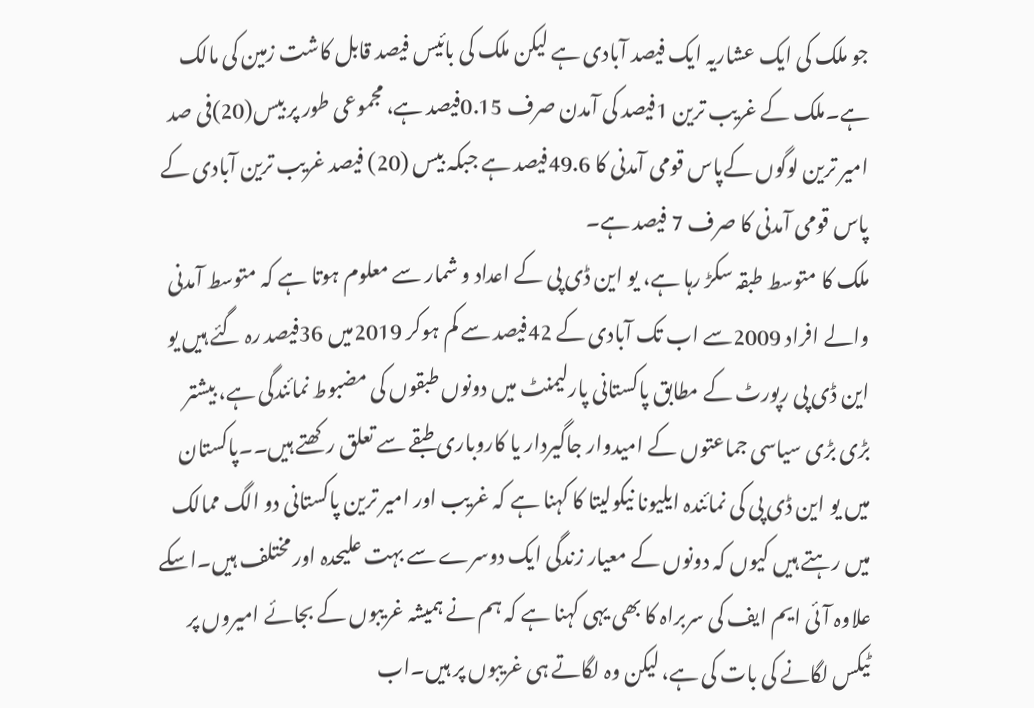جو ملک کی ایک عشاریہ ایک فیصد آبادی ہے لیکن ملک کی بائیس فیصد قابل کاشت زمین کی مالک ہے۔ملک کے غریب ترین 1فیصد کی آمدن صرف 0.15فیصد ہے، مجموعی طور پر بیس(20)فی صد امیر ترین لوگوں کےپاس قومی آمدنی کا 49.6فیصد ہے جبکہ بیس (20) فیصد غریب ترین آبادی کے پاس قومی آمدنی کا صرف 7 فیصد ہے۔
ملک کا متوسط طبقہ سکڑ رہا ہے، یو این ڈی پی کے اعداد و شمار سے معلوم ہوتا ہے کہ متوسط آمدنی والے افراد 2009سے اب تک آبادی کے 42فیصد سے کم ہوکر 2019میں 36فیصد رہ گئے ہیں یو این ڈی پی رپورٹ کے مطابق پاکستانی پارلیمنٹ میں دونوں طبقوں کی مضبوط نمائندگی ہے، بیشتر بڑی بڑی سیاسی جماعتوں کے امیدوار جاگیردار یا کاروباری طبقے سے تعلق رکھتے ہیں۔۔پاکستان میں یو این ڈی پی کی نمائندہ ایلیونا نیکولیتا کا کہنا ہے کہ غریب اور امیر ترین پاکستانی دو الگ ممالک میں رہتے ہیں کیوں کہ دونوں کے معیار زندگی ایک دوسرے سے بہت علیحدہ اور مختلف ہیں۔اسکے علاوہ آئی ایم ایف کی سربراہ کا بھی یہی کہنا ہے کہ ہم نے ہمیشہ غریبوں کے بجائے امیروں پر ٹیکس لگانے کی بات کی ہے، لیکن وہ لگاتے ہی غریبوں پر ہیں۔اب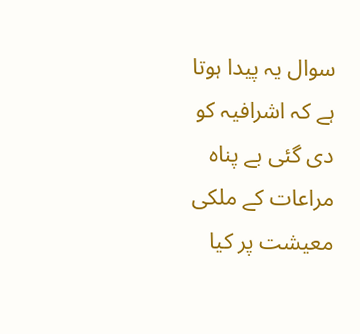سوال یہ پیدا ہوتا ہے کہ اشرافیہ کو دی گئی بے پناہ مراعات کے ملکی معیشت پر کیا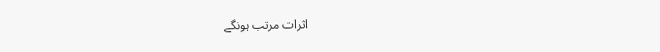اثرات مرتب ہونگے